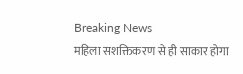Breaking News
महिला सशक्तिकरण से ही साकार होगा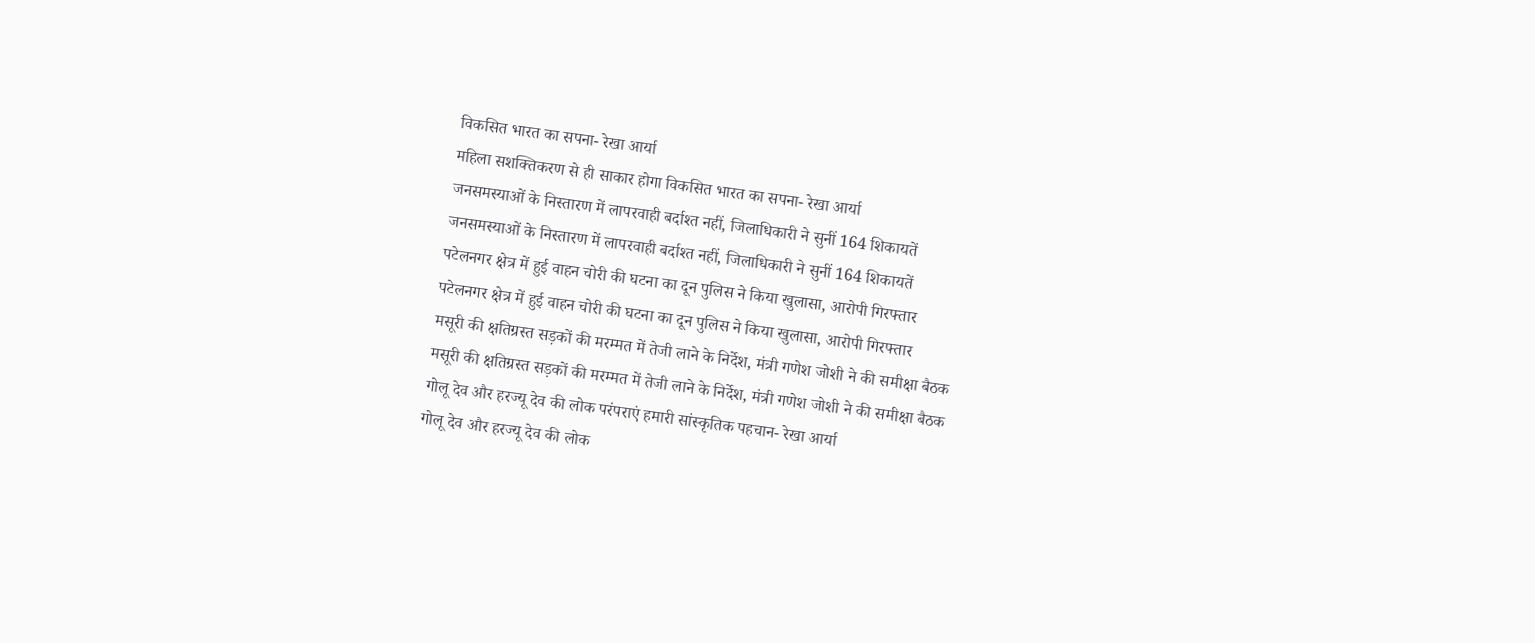विकसित भारत का सपना- रेखा आर्या
महिला सशक्तिकरण से ही साकार होगा विकसित भारत का सपना- रेखा आर्या
जनसमस्याओं के निस्तारण में लापरवाही बर्दाश्त नहीं, जिलाधिकारी ने सुनीं 164 शिकायतें
जनसमस्याओं के निस्तारण में लापरवाही बर्दाश्त नहीं, जिलाधिकारी ने सुनीं 164 शिकायतें
पटेलनगर क्षेत्र में हुई वाहन चोरी की घटना का दून पुलिस ने किया खुलासा, आरोपी गिरफ्तार
पटेलनगर क्षेत्र में हुई वाहन चोरी की घटना का दून पुलिस ने किया खुलासा, आरोपी गिरफ्तार
मसूरी की क्षतिग्रस्त सड़कों की मरम्मत में तेजी लाने के निर्देश, मंत्री गणेश जोशी ने की समीक्षा बैठक
मसूरी की क्षतिग्रस्त सड़कों की मरम्मत में तेजी लाने के निर्देश, मंत्री गणेश जोशी ने की समीक्षा बैठक
गोलू देव और हरज्यू देव की लोक परंपराएं हमारी सांस्कृतिक पहचान- रेखा आर्या
गोलू देव और हरज्यू देव की लोक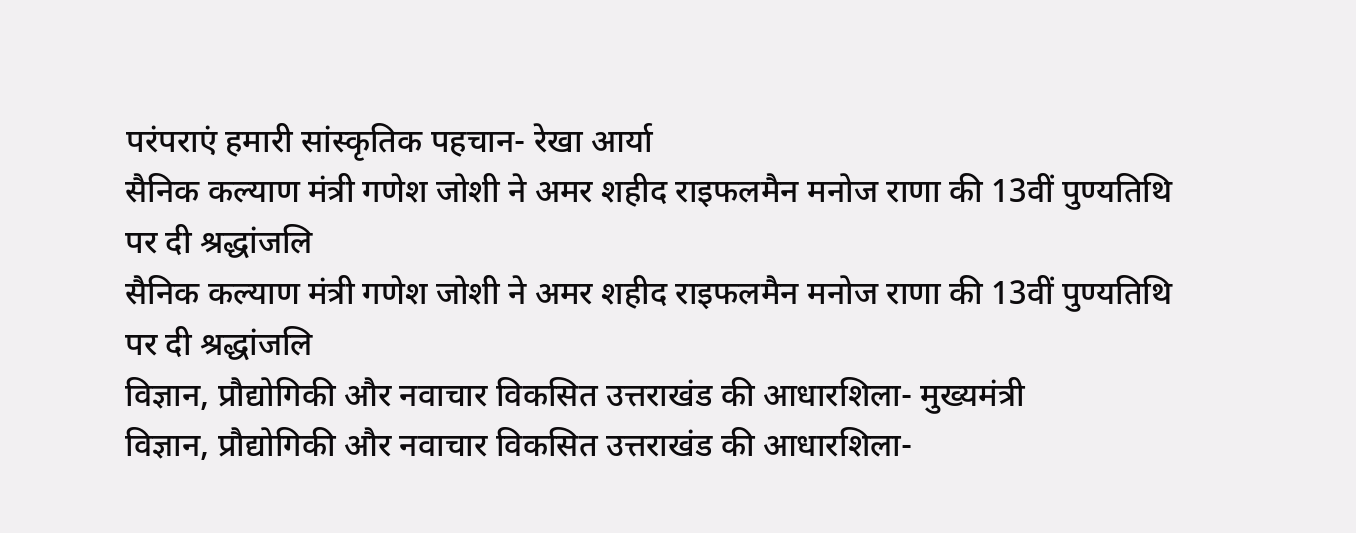परंपराएं हमारी सांस्कृतिक पहचान- रेखा आर्या
सैनिक कल्याण मंत्री गणेश जोशी ने अमर शहीद राइफलमैन मनोज राणा की 13वीं पुण्यतिथि पर दी श्रद्धांजलि
सैनिक कल्याण मंत्री गणेश जोशी ने अमर शहीद राइफलमैन मनोज राणा की 13वीं पुण्यतिथि पर दी श्रद्धांजलि
विज्ञान, प्रौद्योगिकी और नवाचार विकसित उत्तराखंड की आधारशिला- मुख्यमंत्री
विज्ञान, प्रौद्योगिकी और नवाचार विकसित उत्तराखंड की आधारशिला-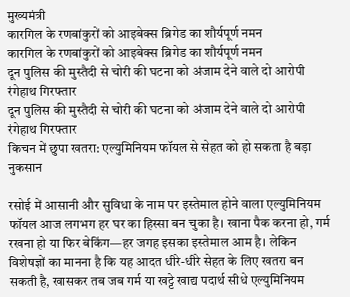मुख्यमंत्री
कारगिल के रणबांकुरों को आइबेक्स ब्रिगेड का शौर्यपूर्ण नमन
कारगिल के रणबांकुरों को आइबेक्स ब्रिगेड का शौर्यपूर्ण नमन
दून पुलिस की मुस्तैदी से चोरी की घटना को अंजाम देने वाले दो आरोपी रंगेहाथ गिरफ्तार
दून पुलिस की मुस्तैदी से चोरी की घटना को अंजाम देने वाले दो आरोपी रंगेहाथ गिरफ्तार
किचन में छुपा खतरा: एल्युमिनियम फॉयल से सेहत को हो सकता है बड़ा नुकसान

रसोई में आसानी और सुविधा के नाम पर इस्तेमाल होने वाला एल्युमिनियम फॉयल आज लगभग हर घर का हिस्सा बन चुका है। खाना पैक करना हो, गर्म रखना हो या फिर बेकिंग—हर जगह इसका इस्तेमाल आम है। लेकिन विशेषज्ञों का मानना है कि यह आदत धीरे-धीरे सेहत के लिए खतरा बन सकती है, खासकर तब जब गर्म या खट्टे खाद्य पदार्थ सीधे एल्युमिनियम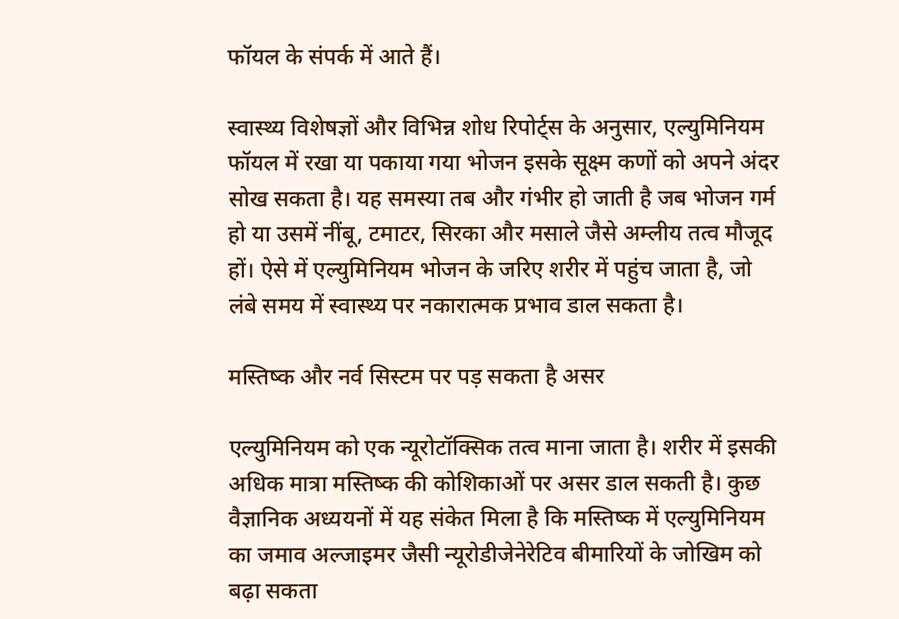फॉयल के संपर्क में आते हैं।

स्वास्थ्य विशेषज्ञों और विभिन्न शोध रिपोर्ट्स के अनुसार, एल्युमिनियम फॉयल में रखा या पकाया गया भोजन इसके सूक्ष्म कणों को अपने अंदर सोख सकता है। यह समस्या तब और गंभीर हो जाती है जब भोजन गर्म हो या उसमें नींबू, टमाटर, सिरका और मसाले जैसे अम्लीय तत्व मौजूद हों। ऐसे में एल्युमिनियम भोजन के जरिए शरीर में पहुंच जाता है, जो लंबे समय में स्वास्थ्य पर नकारात्मक प्रभाव डाल सकता है।

मस्तिष्क और नर्व सिस्टम पर पड़ सकता है असर

एल्युमिनियम को एक न्यूरोटॉक्सिक तत्व माना जाता है। शरीर में इसकी अधिक मात्रा मस्तिष्क की कोशिकाओं पर असर डाल सकती है। कुछ वैज्ञानिक अध्ययनों में यह संकेत मिला है कि मस्तिष्क में एल्युमिनियम का जमाव अल्जाइमर जैसी न्यूरोडीजेनेरेटिव बीमारियों के जोखिम को बढ़ा सकता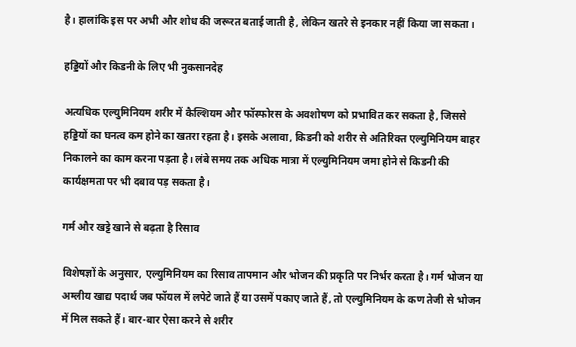है। हालांकि इस पर अभी और शोध की जरूरत बताई जाती है, लेकिन खतरे से इनकार नहीं किया जा सकता।

हड्डियों और किडनी के लिए भी नुकसानदेह

अत्यधिक एल्युमिनियम शरीर में कैल्शियम और फॉस्फोरस के अवशोषण को प्रभावित कर सकता है, जिससे हड्डियों का घनत्व कम होने का खतरा रहता है। इसके अलावा, किडनी को शरीर से अतिरिक्त एल्युमिनियम बाहर निकालने का काम करना पड़ता है। लंबे समय तक अधिक मात्रा में एल्युमिनियम जमा होने से किडनी की कार्यक्षमता पर भी दबाव पड़ सकता है।

गर्म और खट्टे खाने से बढ़ता है रिसाव

विशेषज्ञों के अनुसार, एल्युमिनियम का रिसाव तापमान और भोजन की प्रकृति पर निर्भर करता है। गर्म भोजन या अम्लीय खाद्य पदार्थ जब फॉयल में लपेटे जाते हैं या उसमें पकाए जाते हैं, तो एल्युमिनियम के कण तेजी से भोजन में मिल सकते हैं। बार-बार ऐसा करने से शरीर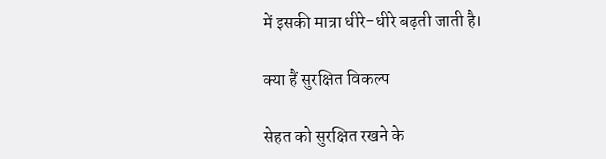में इसकी मात्रा धीरे-धीरे बढ़ती जाती है।

क्या हैं सुरक्षित विकल्प

सेहत को सुरक्षित रखने के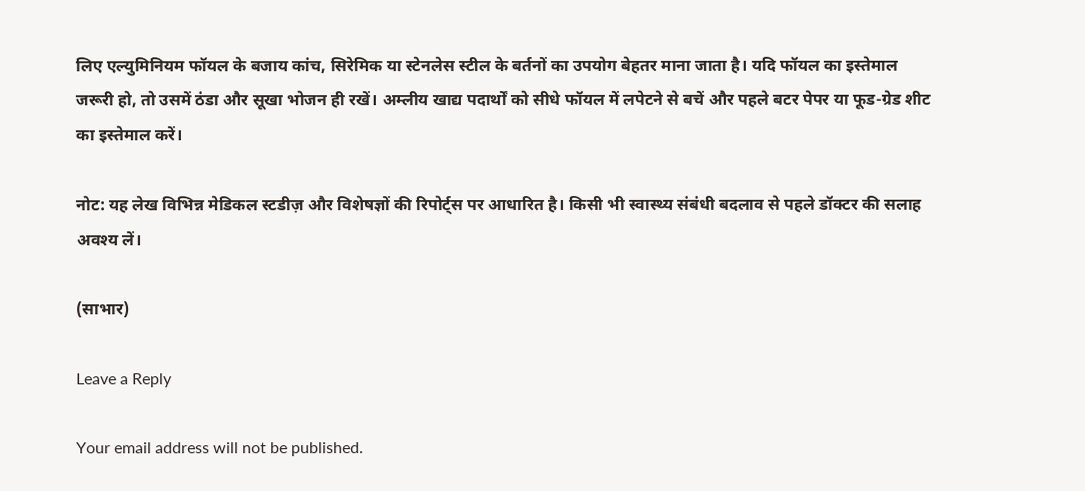लिए एल्युमिनियम फॉयल के बजाय कांच, सिरेमिक या स्टेनलेस स्टील के बर्तनों का उपयोग बेहतर माना जाता है। यदि फॉयल का इस्तेमाल जरूरी हो, तो उसमें ठंडा और सूखा भोजन ही रखें। अम्लीय खाद्य पदार्थों को सीधे फॉयल में लपेटने से बचें और पहले बटर पेपर या फूड-ग्रेड शीट का इस्तेमाल करें।

नोट: यह लेख विभिन्न मेडिकल स्टडीज़ और विशेषज्ञों की रिपोर्ट्स पर आधारित है। किसी भी स्वास्थ्य संबंधी बदलाव से पहले डॉक्टर की सलाह अवश्य लें।

(साभार)

Leave a Reply

Your email address will not be published.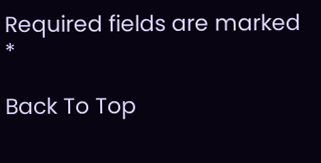Required fields are marked *

Back To Top